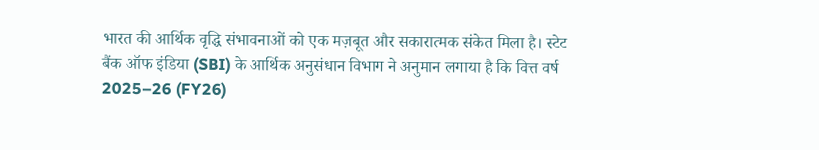भारत की आर्थिक वृद्धि संभावनाओं को एक मज़बूत और सकारात्मक संकेत मिला है। स्टेट बैंक ऑफ इंडिया (SBI) के आर्थिक अनुसंधान विभाग ने अनुमान लगाया है कि वित्त वर्ष 2025–26 (FY26)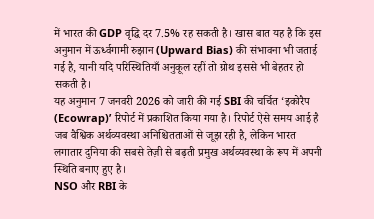में भारत की GDP वृद्धि दर 7.5% रह सकती है। खास बात यह है कि इस अनुमान में ऊर्ध्वगामी रुझान (Upward Bias) की संभावना भी जताई गई है, यानी यदि परिस्थितियाँ अनुकूल रहीं तो ग्रोथ इससे भी बेहतर हो सकती है।
यह अनुमान 7 जनवरी 2026 को जारी की गई SBI की चर्चित ‘इकोरैप (Ecowrap)’ रिपोर्ट में प्रकाशित किया गया है। रिपोर्ट ऐसे समय आई है जब वैश्विक अर्थव्यवस्था अनिश्चितताओं से जूझ रही है, लेकिन भारत लगातार दुनिया की सबसे तेज़ी से बढ़ती प्रमुख अर्थव्यवस्था के रूप में अपनी स्थिति बनाए हुए है।
NSO और RBI के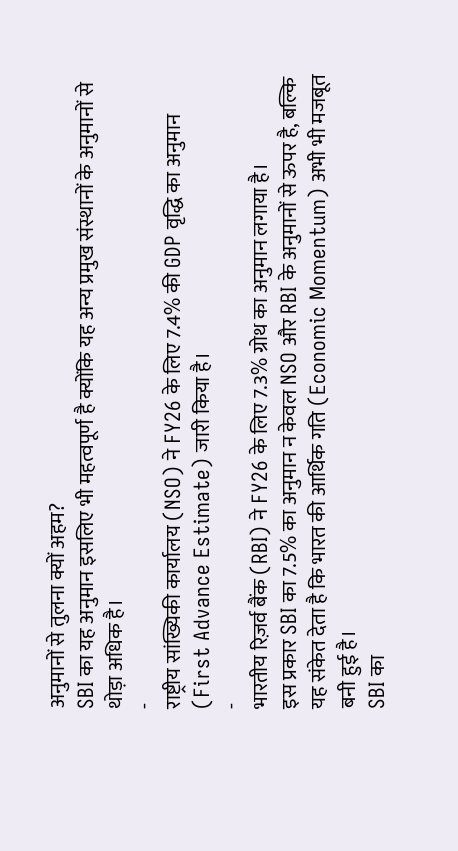अनुमानों से तुलना क्यों अहम?
SBI का यह अनुमान इसलिए भी महत्वपूर्ण है क्योंकि यह अन्य प्रमुख संस्थानों के अनुमानों से थोड़ा अधिक है।
-
राष्ट्रीय सांख्यिकी कार्यालय (NSO) ने FY26 के लिए 7.4% की GDP वृद्धि का अनुमान (First Advance Estimate) जारी किया है।
-
भारतीय रिज़र्व बैंक (RBI) ने FY26 के लिए 7.3% ग्रोथ का अनुमान लगाया है।
इस प्रकार SBI का 7.5% का अनुमान न केवल NSO और RBI के अनुमानों से ऊपर है, बल्कि यह संकेत देता है कि भारत की आर्थिक गति (Economic Momentum) अभी भी मजबूत बनी हुई है।
SBI का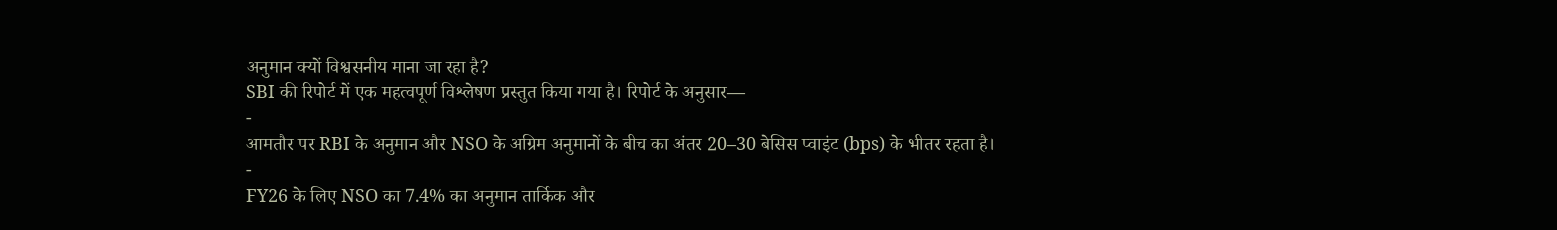अनुमान क्यों विश्वसनीय माना जा रहा है?
SBI की रिपोर्ट में एक महत्वपूर्ण विश्लेषण प्रस्तुत किया गया है। रिपोर्ट के अनुसार—
-
आमतौर पर RBI के अनुमान और NSO के अग्रिम अनुमानों के बीच का अंतर 20–30 बेसिस प्वाइंट (bps) के भीतर रहता है।
-
FY26 के लिए NSO का 7.4% का अनुमान तार्किक और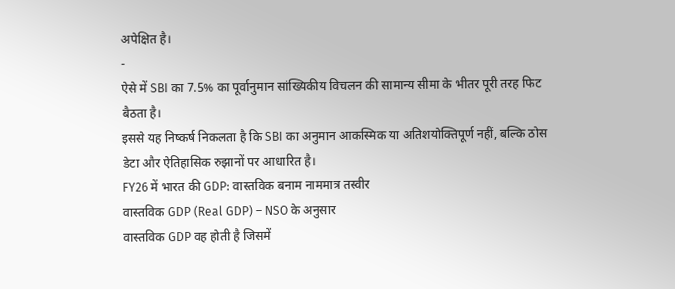अपेक्षित है।
-
ऐसे में SBI का 7.5% का पूर्वानुमान सांख्यिकीय विचलन की सामान्य सीमा के भीतर पूरी तरह फिट बैठता है।
इससे यह निष्कर्ष निकलता है कि SBI का अनुमान आकस्मिक या अतिशयोक्तिपूर्ण नहीं, बल्कि ठोस डेटा और ऐतिहासिक रुझानों पर आधारित है।
FY26 में भारत की GDP: वास्तविक बनाम नाममात्र तस्वीर
वास्तविक GDP (Real GDP) – NSO के अनुसार
वास्तविक GDP वह होती है जिसमें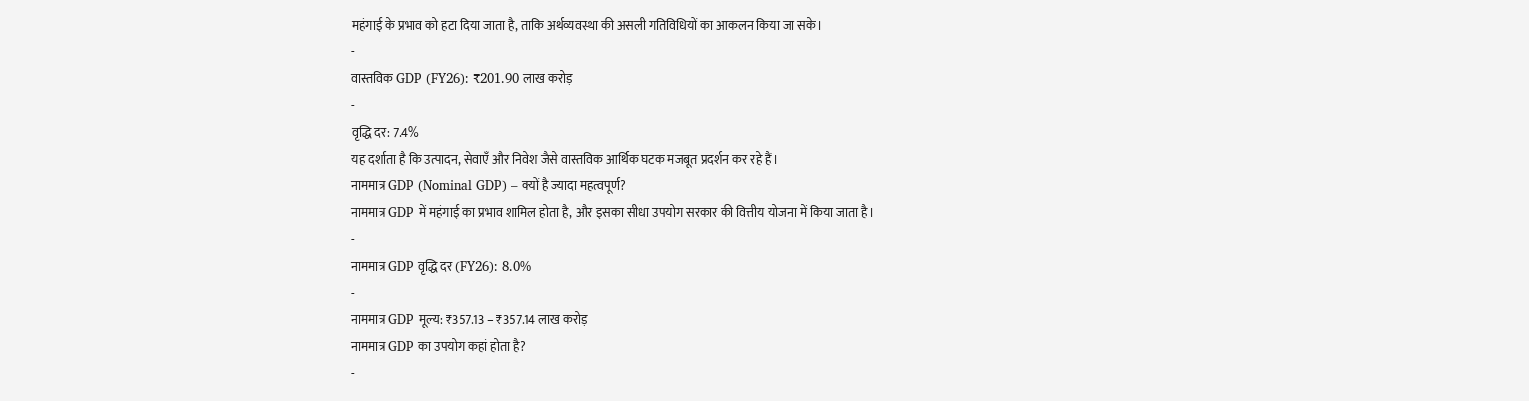महंगाई के प्रभाव को हटा दिया जाता है, ताकि अर्थव्यवस्था की असली गतिविधियों का आकलन किया जा सके।
-
वास्तविक GDP (FY26): ₹201.90 लाख करोड़
-
वृद्धि दर: 7.4%
यह दर्शाता है कि उत्पादन, सेवाएँ और निवेश जैसे वास्तविक आर्थिक घटक मजबूत प्रदर्शन कर रहे हैं।
नाममात्र GDP (Nominal GDP) – क्यों है ज्यादा महत्वपूर्ण?
नाममात्र GDP में महंगाई का प्रभाव शामिल होता है, और इसका सीधा उपयोग सरकार की वित्तीय योजना में किया जाता है।
-
नाममात्र GDP वृद्धि दर (FY26): 8.0%
-
नाममात्र GDP मूल्य: ₹357.13 – ₹357.14 लाख करोड़
नाममात्र GDP का उपयोग कहां होता है?
-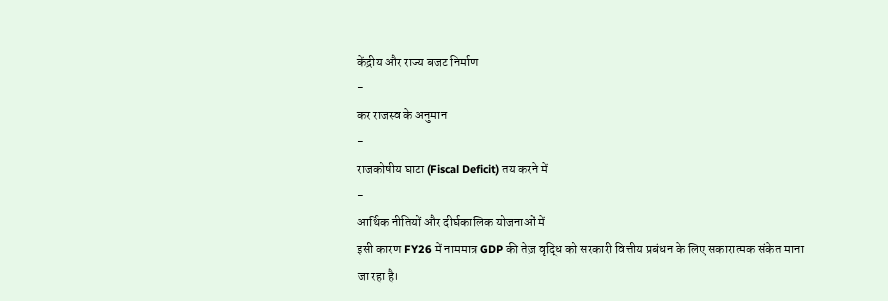केंद्रीय और राज्य बजट निर्माण
-
कर राजस्व के अनुमान
-
राजकोषीय घाटा (Fiscal Deficit) तय करने में
-
आर्थिक नीतियों और दीर्घकालिक योजनाओं में
इसी कारण FY26 में नाममात्र GDP की तेज़ वृद्धि को सरकारी वित्तीय प्रबंधन के लिए सकारात्मक संकेत माना जा रहा है।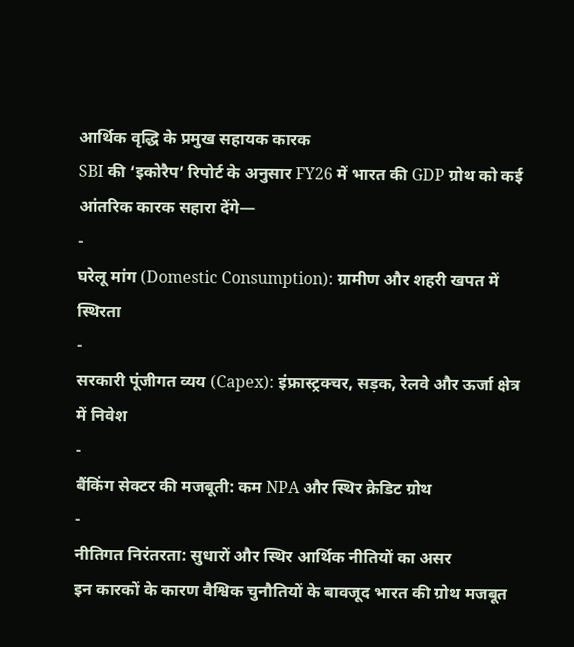आर्थिक वृद्धि के प्रमुख सहायक कारक
SBI की ‘इकोरैप’ रिपोर्ट के अनुसार FY26 में भारत की GDP ग्रोथ को कई आंतरिक कारक सहारा देंगे—
-
घरेलू मांग (Domestic Consumption): ग्रामीण और शहरी खपत में स्थिरता
-
सरकारी पूंजीगत व्यय (Capex): इंफ्रास्ट्रक्चर, सड़क, रेलवे और ऊर्जा क्षेत्र में निवेश
-
बैंकिंग सेक्टर की मजबूती: कम NPA और स्थिर क्रेडिट ग्रोथ
-
नीतिगत निरंतरता: सुधारों और स्थिर आर्थिक नीतियों का असर
इन कारकों के कारण वैश्विक चुनौतियों के बावजूद भारत की ग्रोथ मजबूत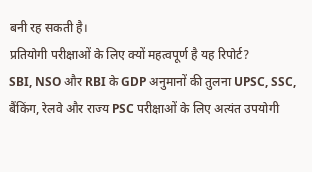बनी रह सकती है।
प्रतियोगी परीक्षाओं के लिए क्यों महत्वपूर्ण है यह रिपोर्ट?
SBI, NSO और RBI के GDP अनुमानों की तुलना UPSC, SSC, बैंकिंग, रेलवे और राज्य PSC परीक्षाओं के लिए अत्यंत उपयोगी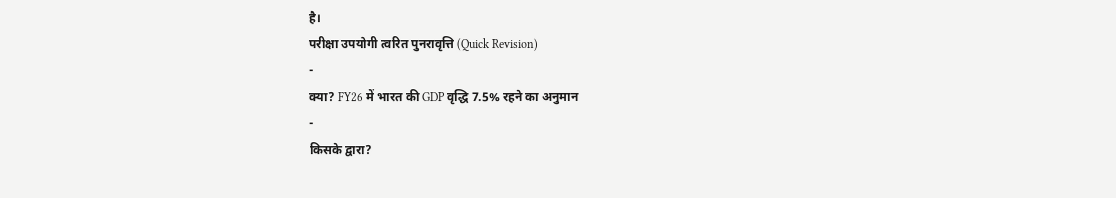है।
परीक्षा उपयोगी त्वरित पुनरावृत्ति (Quick Revision)
-
क्या? FY26 में भारत की GDP वृद्धि 7.5% रहने का अनुमान
-
किसके द्वारा?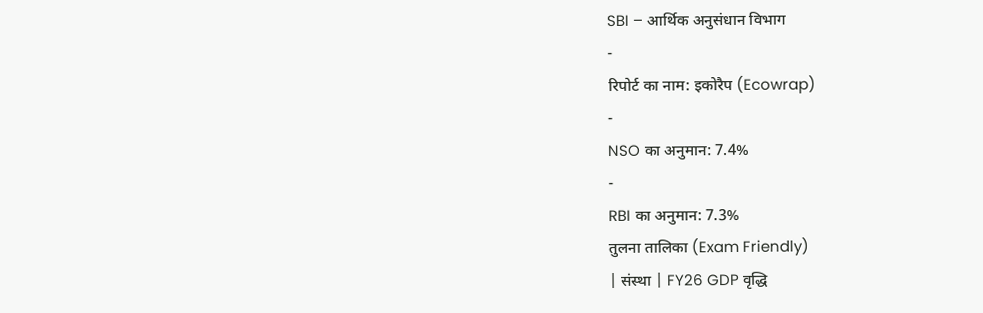SBI – आर्थिक अनुसंधान विभाग
-
रिपोर्ट का नाम: इकोरैप (Ecowrap)
-
NSO का अनुमान: 7.4%
-
RBI का अनुमान: 7.3%
तुलना तालिका (Exam Friendly)
| संस्था | FY26 GDP वृद्धि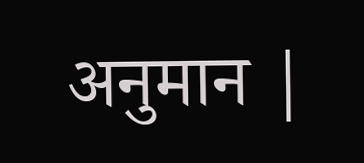अनुमान |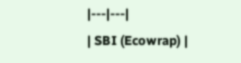|---|---|
| SBI (Ecowrap) |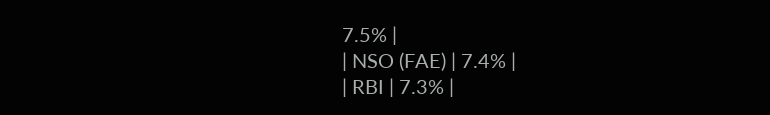7.5% |
| NSO (FAE) | 7.4% |
| RBI | 7.3% |